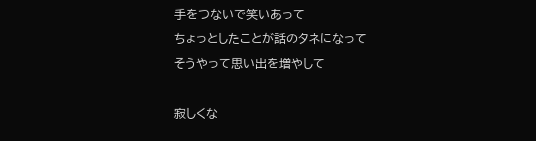手をつないで笑いあって
ちょっとしたことが話のタネになって
そうやって思い出を増やして

寂しくな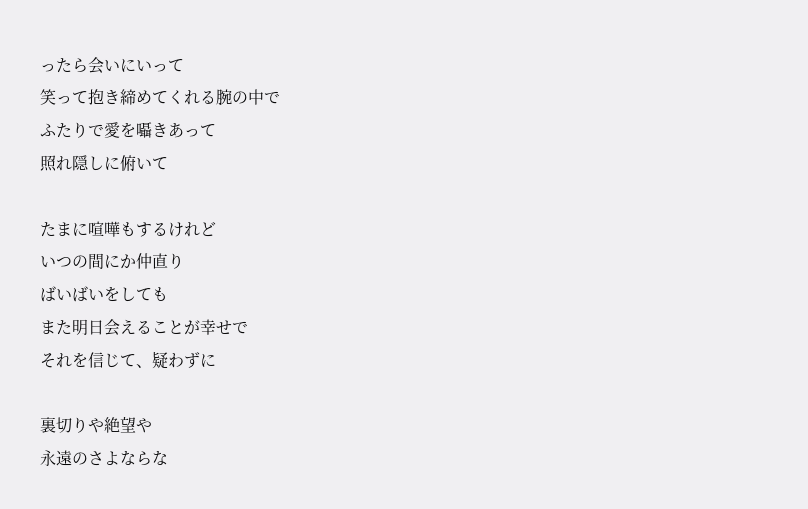ったら会いにいって
笑って抱き締めてくれる腕の中で
ふたりで愛を囁きあって
照れ隠しに俯いて

たまに喧嘩もするけれど
いつの間にか仲直り
ばいばいをしても
また明日会えることが幸せで
それを信じて、疑わずに

裏切りや絶望や
永遠のさよならな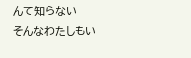んて知らない
そんなわたしもい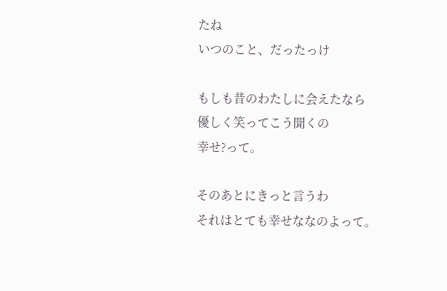たね
いつのこと、だったっけ

もしも昔のわたしに会えたなら
優しく笑ってこう聞くの
幸せ?って。

そのあとにきっと言うわ
それはとても幸せななのよって。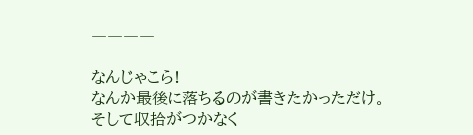――――

なんじゃこら!
なんか最後に落ちるのが書きたかっただけ。
そして収拾がつかなく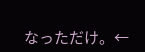なっただけ。←